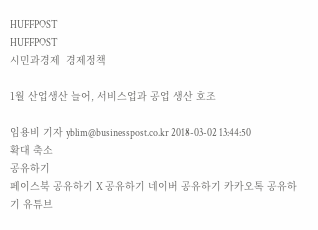HUFFPOST
HUFFPOST
시민과경제  경제정책

1월 산업생산 늘어, 서비스업과 공업 생산 호조

임용비 기자 yblim@businesspost.co.kr 2018-03-02 13:44:50
확대 축소
공유하기
페이스북 공유하기 X 공유하기 네이버 공유하기 카카오톡 공유하기 유튜브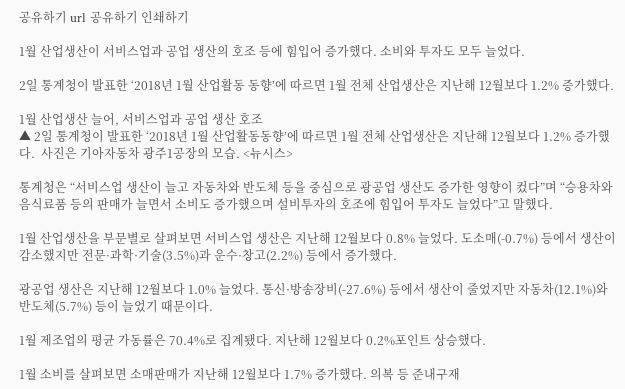공유하기 url 공유하기 인쇄하기

1월 산업생산이 서비스업과 공업 생산의 호조 등에 힘입어 증가했다. 소비와 투자도 모두 늘었다.

2일 통계청이 발표한 ‘2018년 1월 산업활동 동향’에 따르면 1월 전체 산업생산은 지난해 12월보다 1.2% 증가했다.

1월 산업생산 늘어, 서비스업과 공업 생산 호조
▲ 2일 통계청이 발표한 ‘2018년 1월 산업활동동향’에 따르면 1월 전체 산업생산은 지난해 12월보다 1.2% 증가했다.  사진은 기아자동차 광주1공장의 모습. <뉴시스>

통계청은 “서비스업 생산이 늘고 자동차와 반도체 등을 중심으로 광공업 생산도 증가한 영향이 컸다”며 “승용차와 음식료품 등의 판매가 늘면서 소비도 증가했으며 설비투자의 호조에 힘입어 투자도 늘었다”고 말했다.

1월 산업생산을 부문별로 살펴보면 서비스업 생산은 지난해 12월보다 0.8% 늘었다. 도소매(-0.7%) 등에서 생산이 감소했지만 전문·과학·기술(3.5%)과 운수·창고(2.2%) 등에서 증가했다.

광공업 생산은 지난해 12월보다 1.0% 늘었다. 통신·방송장비(-27.6%) 등에서 생산이 줄었지만 자동차(12.1%)와 반도체(5.7%) 등이 늘었기 때문이다.

1월 제조업의 평균 가동률은 70.4%로 집계됐다. 지난해 12월보다 0.2%포인트 상승했다.

1월 소비를 살펴보면 소매판매가 지난해 12월보다 1.7% 증가했다. 의복 등 준내구재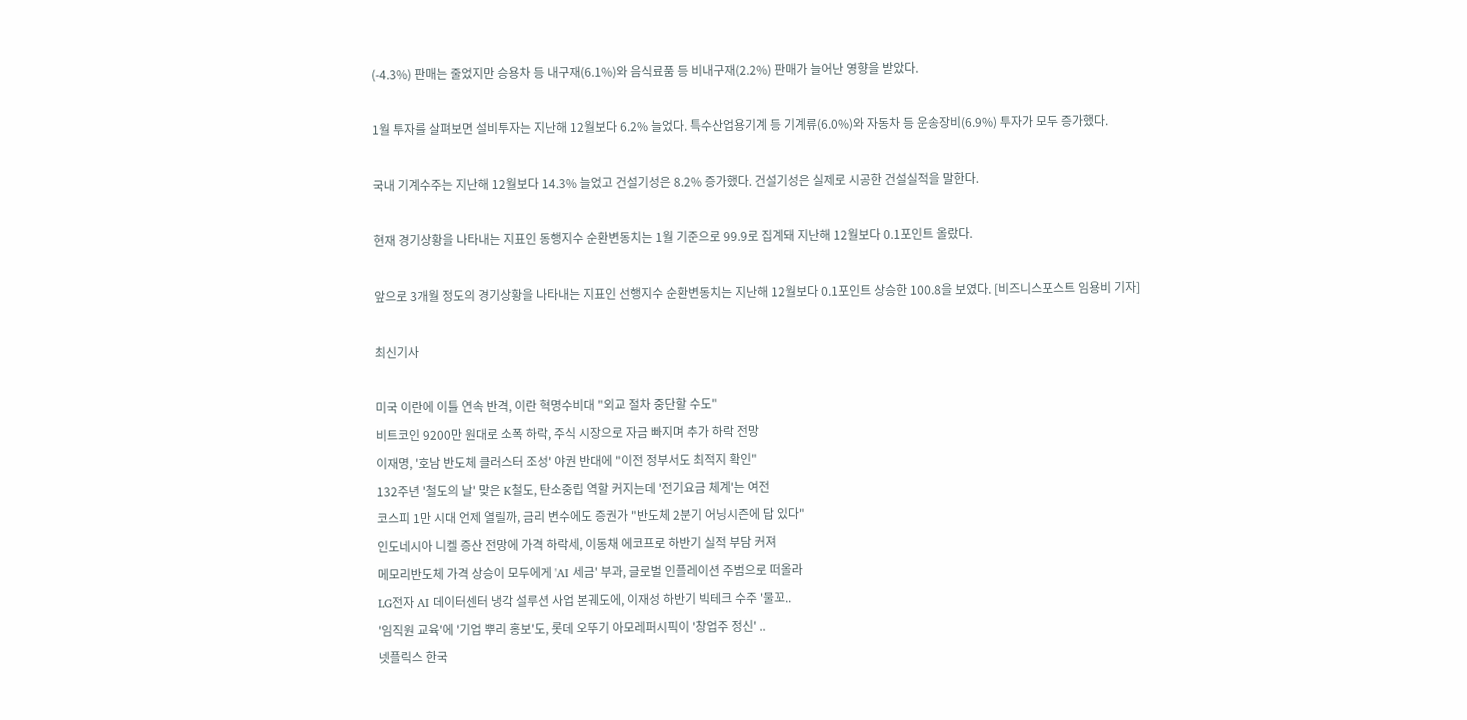(-4.3%) 판매는 줄었지만 승용차 등 내구재(6.1%)와 음식료품 등 비내구재(2.2%) 판매가 늘어난 영향을 받았다.

1월 투자를 살펴보면 설비투자는 지난해 12월보다 6.2% 늘었다. 특수산업용기계 등 기계류(6.0%)와 자동차 등 운송장비(6.9%) 투자가 모두 증가했다.

국내 기계수주는 지난해 12월보다 14.3% 늘었고 건설기성은 8.2% 증가했다. 건설기성은 실제로 시공한 건설실적을 말한다.

현재 경기상황을 나타내는 지표인 동행지수 순환변동치는 1월 기준으로 99.9로 집계돼 지난해 12월보다 0.1포인트 올랐다.

앞으로 3개월 정도의 경기상황을 나타내는 지표인 선행지수 순환변동치는 지난해 12월보다 0.1포인트 상승한 100.8을 보였다. [비즈니스포스트 임용비 기자]

최신기사

미국 이란에 이틀 연속 반격, 이란 혁명수비대 "외교 절차 중단할 수도"
비트코인 9200만 원대로 소폭 하락, 주식 시장으로 자금 빠지며 추가 하락 전망
이재명, '호남 반도체 클러스터 조성' 야권 반대에 "이전 정부서도 최적지 확인"
132주년 '철도의 날' 맞은 K철도, 탄소중립 역할 커지는데 '전기요금 체계'는 여전
코스피 1만 시대 언제 열릴까, 금리 변수에도 증권가 "반도체 2분기 어닝시즌에 답 있다"
인도네시아 니켈 증산 전망에 가격 하락세, 이동채 에코프로 하반기 실적 부담 커져
메모리반도체 가격 상승이 모두에게 'AI 세금' 부과, 글로벌 인플레이션 주범으로 떠올라
LG전자 AI 데이터센터 냉각 설루션 사업 본궤도에, 이재성 하반기 빅테크 수주 '물꼬..
'임직원 교육'에 '기업 뿌리 홍보'도, 롯데 오뚜기 아모레퍼시픽이 '창업주 정신' ..
넷플릭스 한국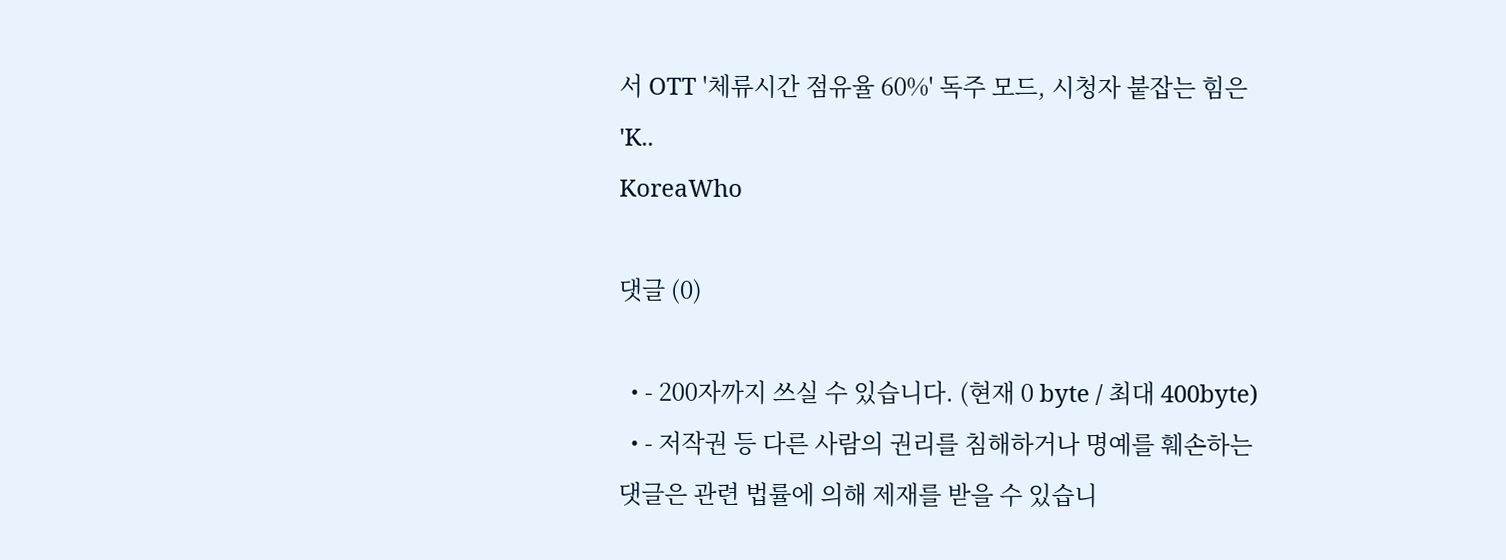서 OTT '체류시간 점유율 60%' 독주 모드, 시청자 붙잡는 힘은 'K..
KoreaWho

댓글 (0)

  • - 200자까지 쓰실 수 있습니다. (현재 0 byte / 최대 400byte)
  • - 저작권 등 다른 사람의 권리를 침해하거나 명예를 훼손하는 댓글은 관련 법률에 의해 제재를 받을 수 있습니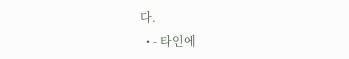다.
  • - 타인에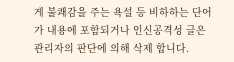게 불쾌감을 주는 욕설 등 비하하는 단어가 내용에 포함되거나 인신공격성 글은 관리자의 판단에 의해 삭제 합니다.